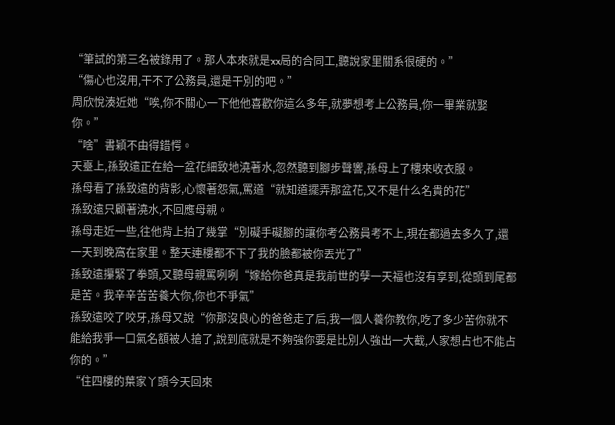“筆試的第三名被錄用了。那人本來就是xx局的合同工,聽說家里關系很硬的。”
“傷心也沒用,干不了公務員,還是干別的吧。”
周欣悅湊近她“唉,你不關心一下他他喜歡你這么多年,就夢想考上公務員,你一畢業就娶你。”
“啥”書穎不由得錯愕。
天臺上,孫致遠正在給一盆花細致地澆著水,忽然聽到腳步聲響,孫母上了樓來收衣服。
孫母看了孫致遠的背影,心懷著怨氣,罵道“就知道擺弄那盆花,又不是什么名貴的花”
孫致遠只顧著澆水,不回應母親。
孫母走近一些,往他背上拍了幾掌“別礙手礙腳的讓你考公務員考不上,現在都過去多久了,還一天到晚窩在家里。整天連樓都不下了我的臉都被你丟光了”
孫致遠攥緊了拳頭,又聽母親罵咧咧“嫁給你爸真是我前世的孽一天福也沒有享到,從頭到尾都是苦。我辛辛苦苦養大你,你也不爭氣”
孫致遠咬了咬牙,孫母又說“你那沒良心的爸爸走了后,我一個人養你教你,吃了多少苦你就不能給我爭一口氣名額被人搶了,說到底就是不夠強你要是比別人強出一大截,人家想占也不能占你的。”
“住四樓的葉家丫頭今天回來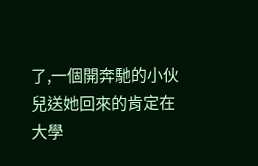了,一個開奔馳的小伙兒送她回來的肯定在大學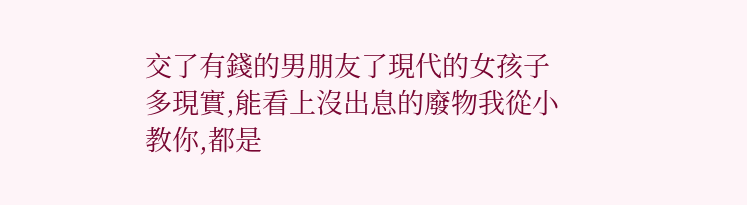交了有錢的男朋友了現代的女孩子多現實,能看上沒出息的廢物我從小教你,都是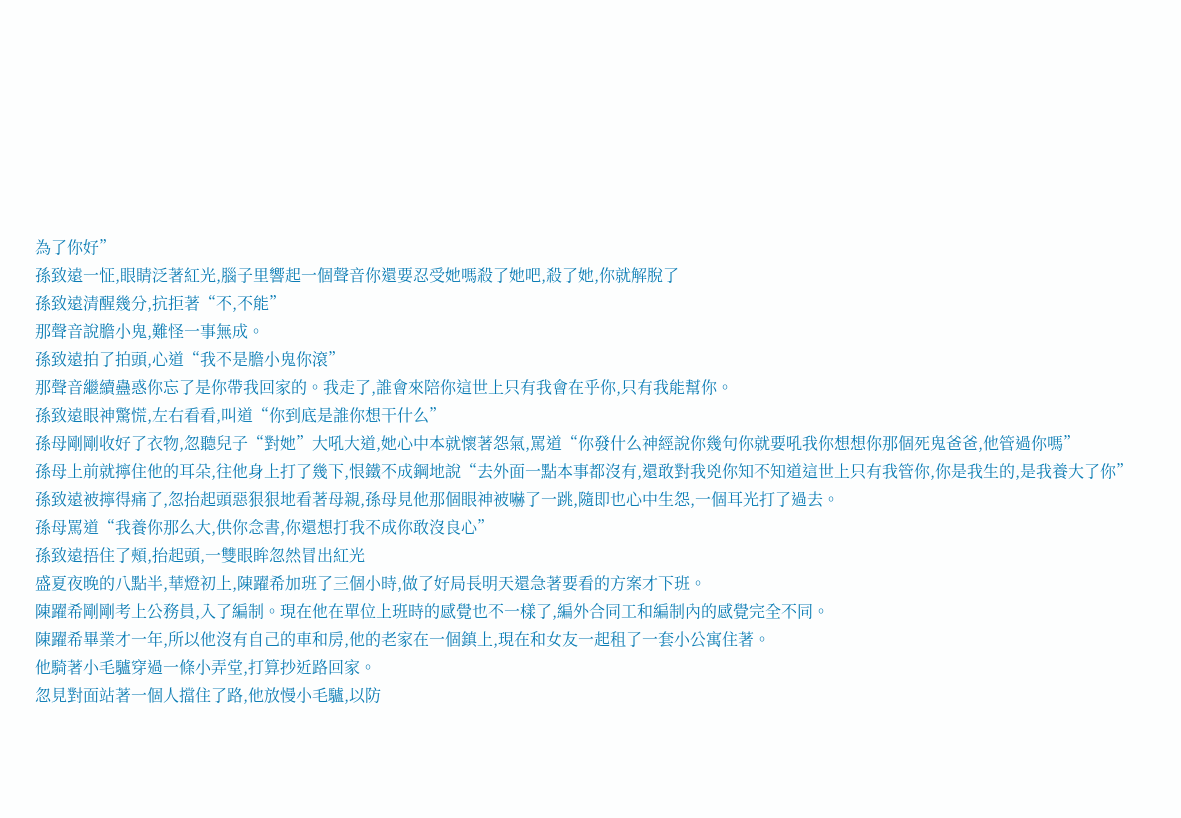為了你好”
孫致遠一怔,眼睛泛著紅光,腦子里響起一個聲音你還要忍受她嗎殺了她吧,殺了她,你就解脫了
孫致遠清醒幾分,抗拒著“不,不能”
那聲音說膽小鬼,難怪一事無成。
孫致遠拍了拍頭,心道“我不是膽小鬼你滾”
那聲音繼續蠱惑你忘了是你帶我回家的。我走了,誰會來陪你這世上只有我會在乎你,只有我能幫你。
孫致遠眼神驚慌,左右看看,叫道“你到底是誰你想干什么”
孫母剛剛收好了衣物,忽聽兒子“對她”大吼大道,她心中本就懷著怨氣,罵道“你發什么神經說你幾句你就要吼我你想想你那個死鬼爸爸,他管過你嗎”
孫母上前就擰住他的耳朵,往他身上打了幾下,恨鐵不成鋼地說“去外面一點本事都沒有,還敢對我兇你知不知道這世上只有我管你,你是我生的,是我養大了你”
孫致遠被擰得痛了,忽抬起頭惡狠狠地看著母親,孫母見他那個眼神被嚇了一跳,隨即也心中生怨,一個耳光打了過去。
孫母罵道“我養你那么大,供你念書,你還想打我不成你敢沒良心”
孫致遠捂住了頰,抬起頭,一雙眼眸忽然冒出紅光
盛夏夜晚的八點半,華燈初上,陳躍希加班了三個小時,做了好局長明天還急著要看的方案才下班。
陳躍希剛剛考上公務員,入了編制。現在他在單位上班時的感覺也不一樣了,編外合同工和編制內的感覺完全不同。
陳躍希畢業才一年,所以他沒有自己的車和房,他的老家在一個鎮上,現在和女友一起租了一套小公寓住著。
他騎著小毛驢穿過一條小弄堂,打算抄近路回家。
忽見對面站著一個人擋住了路,他放慢小毛驢,以防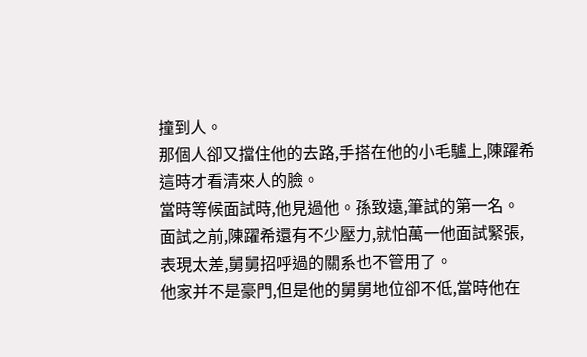撞到人。
那個人卻又擋住他的去路,手搭在他的小毛驢上,陳躍希這時才看清來人的臉。
當時等候面試時,他見過他。孫致遠,筆試的第一名。
面試之前,陳躍希還有不少壓力,就怕萬一他面試緊張,表現太差,舅舅招呼過的關系也不管用了。
他家并不是豪門,但是他的舅舅地位卻不低,當時他在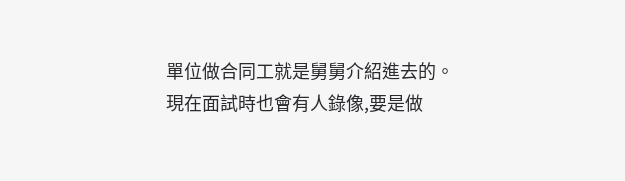單位做合同工就是舅舅介紹進去的。
現在面試時也會有人錄像,要是做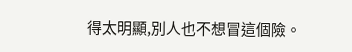得太明顯,別人也不想冒這個險。